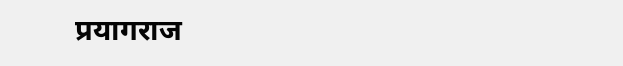प्रयागराज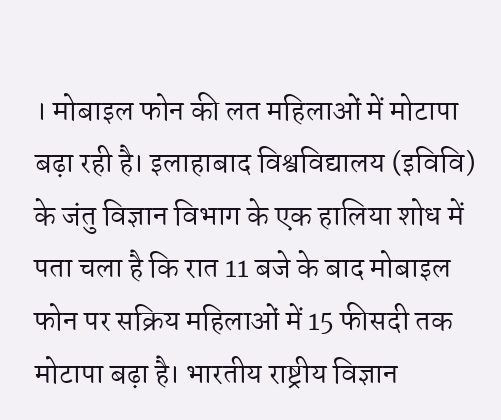। मोबाइल फोन की लत महिलाओं में मोटापा बढ़ा रही है। इलाहाबाद विश्वविद्यालय (इविवि) के जंतु विज्ञान विभाग के एक हालिया शोध में पता चला है कि रात 11 बजे के बाद मोबाइल फोन पर सक्रिय महिलाओं में 15 फीसदी तक मोटापा बढ़ा है। भारतीय राष्ट्रीय विज्ञान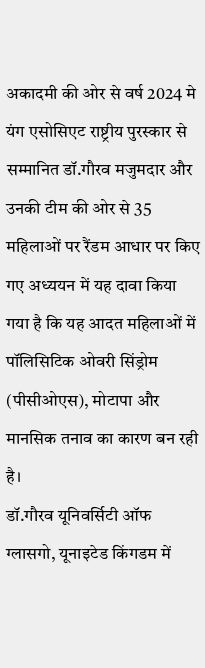अकादमी की ओर से वर्ष 2024 मे यंग एसोसिएट राष्ट्रीय पुरस्कार से सम्मानित डॉ.गौरव मजुमदार और उनकी टीम की ओर से 35 महिलाओं पर रैंडम आधार पर किए गए अध्ययन में यह दावा किया गया है कि यह आदत महिलाओं में पॉलिसिटिक ओवरी सिंड्रोम (पीसीओएस), मोटापा और मानसिक तनाव का कारण बन रही है।
डॉ.गौरव यूनिवर्सिटी ऑफ ग्लासगो, यूनाइटेड किंगडम में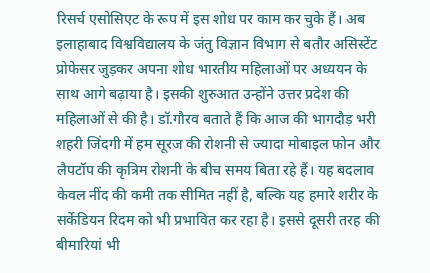रिसर्च एसोसिएट के रूप में इस शोध पर काम कर चुके हैं। अब इलाहाबाद विश्वविद्यालय के जंतु विज्ञान विभाग से बतौर असिस्टेंट प्रोफेसर जुड़कर अपना शोध भारतीय महिलाओं पर अध्ययन के साथ आगे बढ़ाया है। इसकी शुरुआत उन्होंने उत्तर प्रदेश की महिलाओं से की है। डॉ.गौरव बताते हैं कि आज की भागदौड़ भरी शहरी जिंदगी में हम सूरज की रोशनी से ज्यादा मोबाइल फोन और लैपटॉप की कृत्रिम रोशनी के बीच समय बिता रहे हैं। यह बदलाव केवल नींद की कमी तक सीमित नहीं है, बल्कि यह हमारे शरीर के सर्केडियन रिदम को भी प्रभावित कर रहा है। इससे दूसरी तरह की बीमारियां भी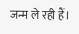जन्म ले रही हैं।